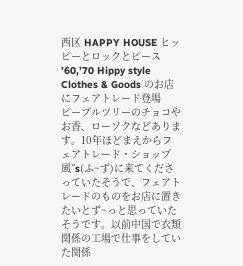西区 HAPPY HOUSE ヒッピーとロックとピース
’60,’70 Hippy style Clothes & Goods のお店にフェアトレード登場
ピープルツリーのチョコやお香、ローソクなどあります。10年ほどまえからフェアトレード・ショップ風”s(ふ~ず)に来てくださっていたそうで、フェアトレードのものをお店に置きたいとず~っと思っていたそうです。以前中国で衣類関係の工場で仕事をしていた関係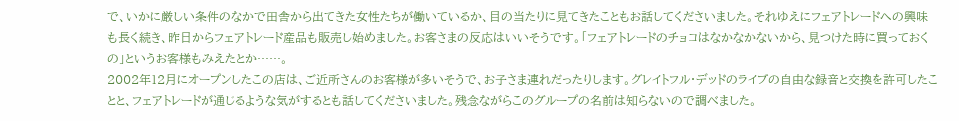で、いかに厳しい条件のなかで田舎から出てきた女性たちが働いているか、目の当たりに見てきたこともお話してくださいました。それゆえにフェアトレードへの興味も長く続き、昨日からフェアトレード産品も販売し始めました。お客さまの反応はいいそうです。「フェアトレードのチョコはなかなかないから、見つけた時に買っておくの」というお客様もみえたとか……。
2002年12月にオープンしたこの店は、ご近所さんのお客様が多いそうで、お子さま連れだったりします。グレイトフル・デッドのライブの自由な録音と交換を許可したことと、フェアトレードが通じるような気がするとも話してくださいました。残念ながらこのグループの名前は知らないので調べました。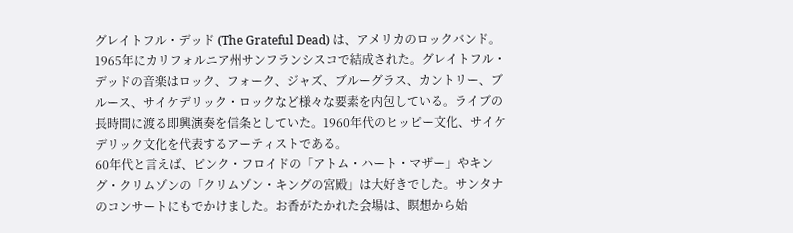グレイトフル・デッド (The Grateful Dead) は、アメリカのロックバンド。1965年にカリフォルニア州サンフランシスコで結成された。グレイトフル・デッドの音楽はロック、フォーク、ジャズ、ブルーグラス、カントリー、ブルース、サイケデリック・ロックなど様々な要素を内包している。ライブの長時間に渡る即興演奏を信条としていた。1960年代のヒッピー文化、サイケデリック文化を代表するアーティストである。
60年代と言えば、ピンク・フロイドの「アトム・ハート・マザー」やキング・クリムゾンの「クリムゾン・キングの宮殿」は大好きでした。サンタナのコンサートにもでかけました。お香がたかれた会場は、瞑想から始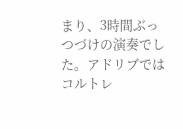まり、3時間ぶっつづけの演奏でした。アドリブではコルトレ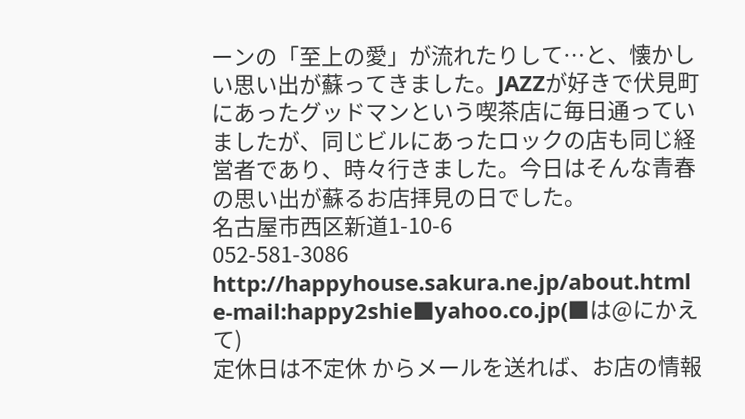ーンの「至上の愛」が流れたりして…と、懐かしい思い出が蘇ってきました。JAZZが好きで伏見町にあったグッドマンという喫茶店に毎日通っていましたが、同じビルにあったロックの店も同じ経営者であり、時々行きました。今日はそんな青春の思い出が蘇るお店拝見の日でした。
名古屋市西区新道1-10-6
052-581-3086
http://happyhouse.sakura.ne.jp/about.html
e-mail:happy2shie■yahoo.co.jp(■は@にかえて)
定休日は不定休 からメールを送れば、お店の情報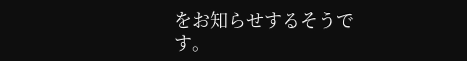をお知らせするそうです。